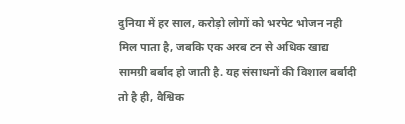दुनिया में हर साल, करोड़ो लोगों को भरपेट भोजन नही मिल पाता है, जबकि एक अरब टन से अधिक खाद्य सामग्री बर्बाद हो जाती है. यह संसाधनों की विशाल बर्बादी तो है ही, वैश्विक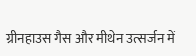ग्रीनहाउस गैस और मीथेन उत्सर्जन में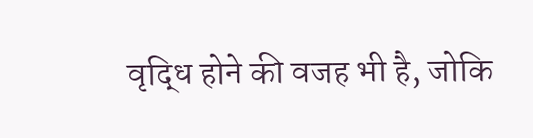वृद्धि होने की वजह भी है, जोकि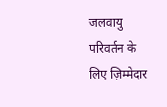जलवायु परिवर्तन के लिए ज़िम्मेदार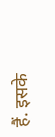हैं. इसके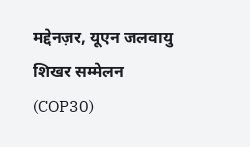मद्देनज़र, यूएन जलवायु शिखर सम्मेलन (COP30)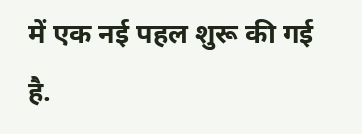में एक नई पहल शुरू की गई है.